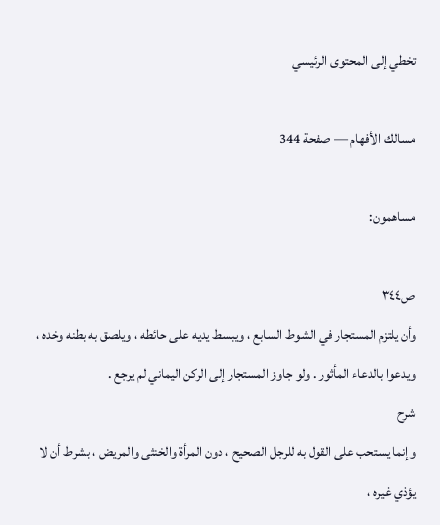تخطي إلى المحتوى الرئيسي

مسالك الأفهام — صفحة 344

مساهمون:

ص٣٤٤
وأن يلتزم المستجار في الشوط السابع ، ويبسط يديه على حائطه ، ويلصق به بطنه وخده ، ويدعوا بالدعاء المأثور . ولو جاوز المستجار إلى الركن اليماني لم يرجع .
شرح
وإنما يستحب على القول به للرجل الصحيح ، دون المرأة والخنثى والمريض ، بشرط أن لا يؤذي غيره ،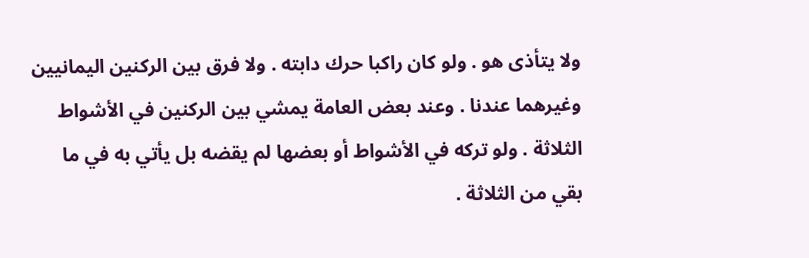ولا يتأذى هو . ولو كان راكبا حرك دابته . ولا فرق بين الركنين اليمانيين وغيرهما عندنا . وعند بعض العامة يمشي بين الركنين في الأشواط الثلاثة . ولو تركه في الأشواط أو بعضها لم يقضه بل يأتي به في ما بقي من الثلاثة .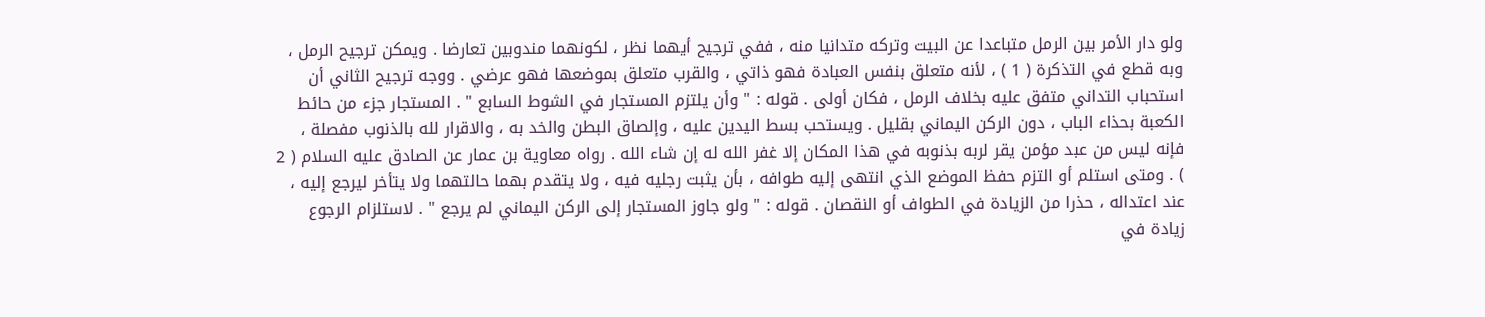ولو دار الأمر بين الرمل متباعدا عن البيت وتركه متدانيا منه ، ففي ترجيح أيهما نظر ، لكونهما مندوبين تعارضا . ويمكن ترجيح الرمل ، وبه قطع في التذكرة ( 1 ) ، لأنه متعلق بنفس العبادة فهو ذاتي ، والقرب متعلق بموضعها فهو عرضي . ووجه ترجيح الثاني أن استحباب التداني متفق عليه بخلاف الرمل ، فكان أولى . قوله : " وأن يلتزم المستجار في الشوط السابع " . المستجار جزء من حائط الكعبة بحذاء الباب ، دون الركن اليماني بقليل . ويستحب بسط اليدين عليه ، وإلصاق البطن والخد به ، والاقرار لله بالذنوب مفصلة ، فإنه ليس من عبد مؤمن يقر لربه بذنوبه في هذا المكان إلا غفر الله له إن شاء الله . رواه معاوية بن عمار عن الصادق عليه السلام ( 2 ) . ومتى استلم أو التزم حفظ الموضع الذي انتهى إليه طوافه ، بأن يثبت رجليه فيه ، ولا يتقدم بهما حالتهما ولا يتأخر ليرجع إليه ، عند اعتداله ، حذرا من الزيادة في الطواف أو النقصان . قوله : " ولو جاوز المستجار إلى الركن اليماني لم يرجع " . لاستلزام الرجوع زيادة في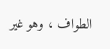الطواف ، وهو غير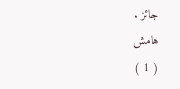جائز .
هامش
( 1 )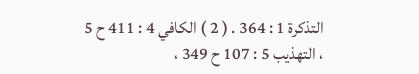التذكرة 1 : 364 . ( 2 ) الكافي 4 : 411 ح 5 ، التهذيب 5 : 107 ح 349 ،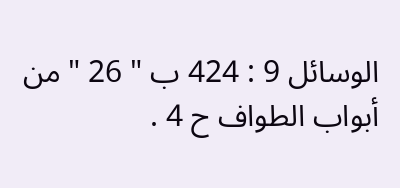الوسائل 9 : 424 ب " 26 " من أبواب الطواف ح 4 .